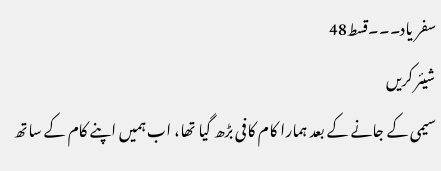سفر یاد۔۔۔قسط48
شیئر کریں
سیمی کے جانے کے بعد ہمارا کام کافی بڑھ گیا تھا، اب ہمیں اپنے کام کے ساتھ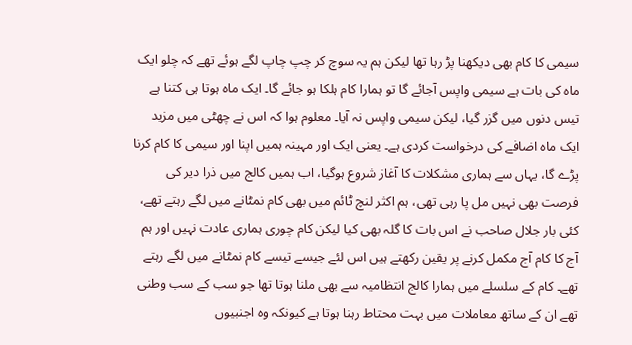سیمی کا کام بھی دیکھنا پڑ رہا تھا لیکن ہم یہ سوچ کر چپ چاپ لگے ہوئے تھے کہ چلو ایک ماہ کی بات ہے سیمی واپس آجائے گا تو ہمارا کام ہلکا ہو جائے گا۔ ایک ماہ ہوتا ہی کتنا ہے تیس دنوں میں گزر گیا، لیکن سیمی واپس نہ آیا۔ معلوم ہوا کہ اس نے چھٹی میں مزید ایک ماہ اضافے کی درخواست کردی ہے۔ یعنی ایک اور مہینہ ہمیں اپنا اور سیمی کا کام کرنا پڑے گا، یہاں سے ہماری مشکلات کا آغاز شروع ہوگیا، اب ہمیں کالج میں ذرا دیر کی فرصت بھی نہیں مل پا رہی تھی، ہم اکثر لنچ ٹائم میں بھی کام نمٹانے میں لگے رہتے تھے، کئی بار جلال صاحب نے اس بات کا گلہ بھی کیا لیکن کام چوری ہماری عادت نہیں اور ہم آج کا کام آج مکمل کرنے پر یقین رکھتے ہیں اس لئے جیسے تیسے کام نمٹانے میں لگے رہتے تھے۔ کام کے سلسلے میں ہمارا کالج انتظامیہ سے بھی ملنا ہوتا تھا جو سب کے سب وطنی تھے ان کے ساتھ معاملات میں بہت محتاط رہنا ہوتا ہے کیونکہ وہ اجنبیوں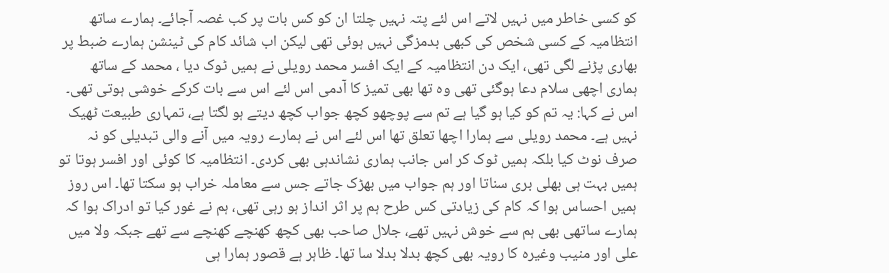کو کسی خاطر میں نہیں لاتے اس لئے پتہ نہیں چلتا ان کو کس بات پر کب غصہ آجائے۔ ہمارے ساتھ انتظامیہ کے کسی شخص کی کبھی بدمزگی نہیں ہوئی تھی لیکن اب شائد کام کی ٹینشن ہمارے ضبط پر بھاری پڑنے لگی تھی، ایک دن انتظامیہ کے ایک افسر محمد رویلی نے ہمیں ٹوک دیا ، محمد کے ساتھ ہماری اچھی سلام دعا ہوگئی تھی وہ تھا بھی تمیز کا آدمی اس لئے اس سے بات کرکے خوشی ہوتی تھی۔ اس نے کہا: یہ تم کو کیا ہو گیا ہے تم سے پوچھو کچھ جواب کچھ دیتے ہو لگتا ہے، تمہاری طبیعت ٹھیک نہیں ہے۔ محمد رویلی سے ہمارا اچھا تعلق تھا اس لئے اس نے ہمارے رویہ میں آنے والی تبدیلی کو نہ صرف نوٹ کیا بلکہ ہمیں ٹوک کر اس جانب ہماری نشاندہی بھی کردی۔ انتظامیہ کا کوئی اور افسر ہوتا تو ہمیں بہت ہی بھلی بری سناتا اور ہم جواب میں بھڑک جاتے جس سے معاملہ خراب ہو سکتا تھا۔ اس روز ہمیں احساس ہوا کہ کام کی زیادتی کس طرح ہم پر اثر انداز ہو رہی تھی، ہم نے غور کیا تو ادراک ہوا کہ ہمارے ساتھی بھی ہم سے خوش نہیں تھے، جلال صاحب بھی کچھ کھنچے کھنچے سے تھے جبکہ ولا میں علی اور منیب وغیرہ کا رویہ بھی کچھ بدلا بدلا سا تھا۔ ظاہر ہے قصور ہمارا ہی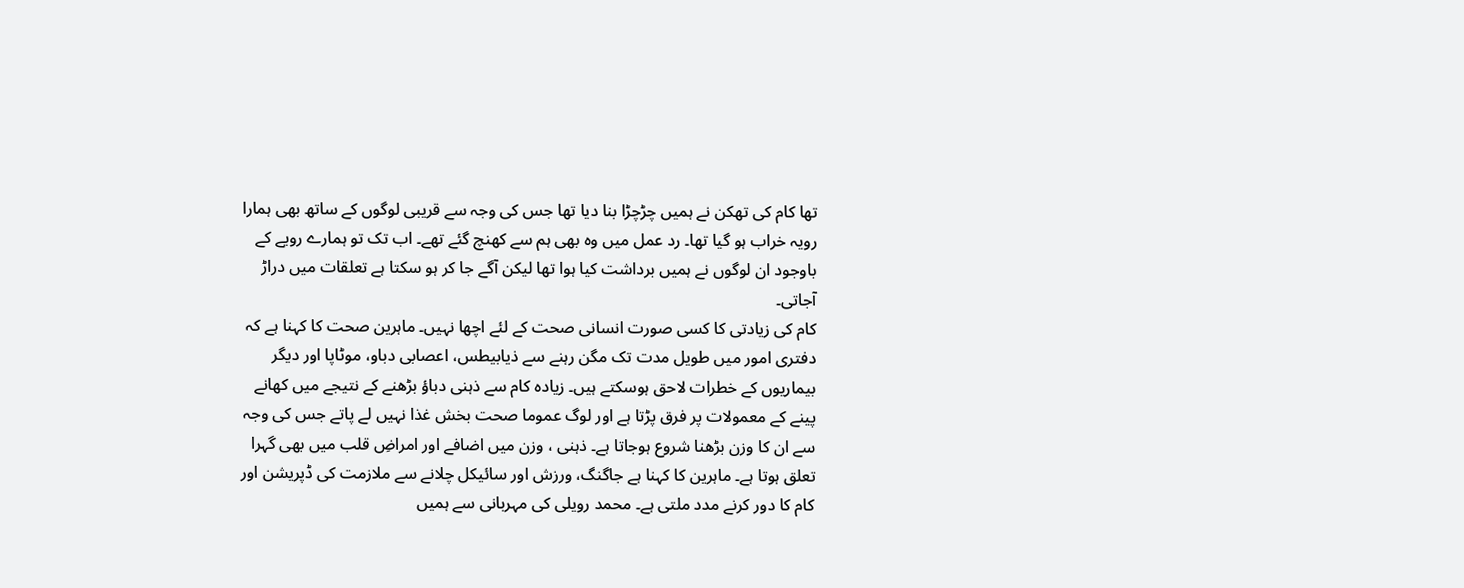تھا کام کی تھکن نے ہمیں چڑچڑا بنا دیا تھا جس کی وجہ سے قریبی لوگوں کے ساتھ بھی ہمارا رویہ خراب ہو گیا تھا۔ رد عمل میں وہ بھی ہم سے کھنچ گئے تھے۔ اب تک تو ہمارے رویے کے باوجود ان لوگوں نے ہمیں برداشت کیا ہوا تھا لیکن آگے جا کر ہو سکتا ہے تعلقات میں دراڑ آجاتی۔
کام کی زیادتی کا کسی صورت انسانی صحت کے لئے اچھا نہیں۔ ماہرین صحت کا کہنا ہے کہ دفتری امور میں طویل مدت تک مگن رہنے سے ذیابیطس، اعصابی دباو، موٹاپا اور دیگر بیماریوں کے خطرات لاحق ہوسکتے ہیں۔ زیادہ کام سے ذہنی دباؤ بڑھنے کے نتیجے میں کھانے پینے کے معمولات پر فرق پڑتا ہے اور لوگ عموما صحت بخش غذا نہیں لے پاتے جس کی وجہ سے ان کا وزن بڑھنا شروع ہوجاتا ہے۔ ذہنی ، وزن میں اضافے اور امراضِ قلب میں بھی گہرا تعلق ہوتا ہے۔ ماہرین کا کہنا ہے جاگنگ، ورزش اور سائیکل چلانے سے ملازمت کی ڈپریشن اور کام کا دور کرنے مدد ملتی ہے۔ محمد رویلی کی مہربانی سے ہمیں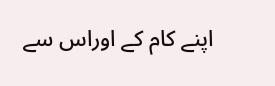اپنے کام کے اوراس سے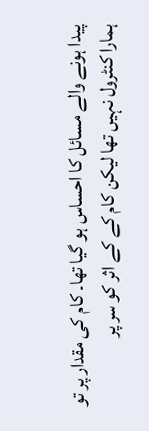پیدا ہونے والے مسائل کا احساس ہو گیا تھا۔ کام کی مقدار پر تو ہمارا کنٹرول نہیں تھا لیکن کام کے کے اثر کو سر پر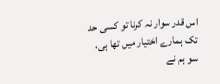اس قدر سوار نہ کرنا تو کسی حد تک ہمارے اختیار میں تھا ہی، سو ہم نے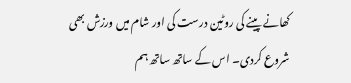کھانے پینے کی روٹین درست کی اور شام میں ورزش بھی شروع کردی۔ اس کے ساتھ ساتھ ہم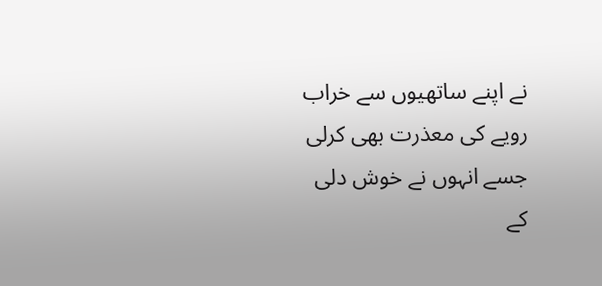نے اپنے ساتھیوں سے خراب رویے کی معذرت بھی کرلی جسے انہوں نے خوش دلی کے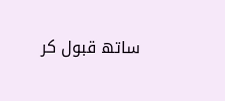ساتھ قبول کر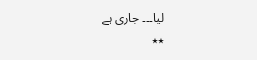لیا۔۔۔ جاری ہے
٭٭